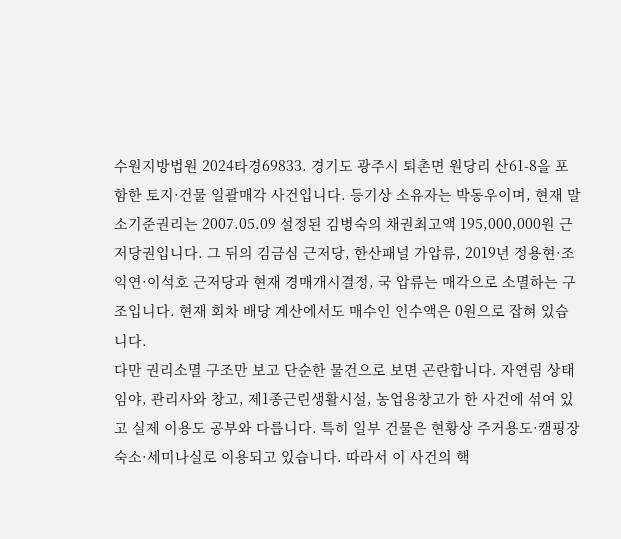수원지방법원 2024타경69833. 경기도 광주시 퇴촌면 원당리 산61-8을 포함한 토지·건물 일괄매각 사건입니다. 등기상 소유자는 박동우이며, 현재 말소기준권리는 2007.05.09 설정된 김병숙의 채권최고액 195,000,000원 근저당권입니다. 그 뒤의 김금심 근저당, 한산패널 가압류, 2019년 정용현·조익연·이석호 근저당과 현재 경매개시결정, 국 압류는 매각으로 소멸하는 구조입니다. 현재 회차 배당 계산에서도 매수인 인수액은 0원으로 잡혀 있습니다.
다만 권리소멸 구조만 보고 단순한 물건으로 보면 곤란합니다. 자연림 상태 임야, 관리사와 창고, 제1종근린생활시설, 농업용창고가 한 사건에 섞여 있고 실제 이용도 공부와 다릅니다. 특히 일부 건물은 현황상 주거용도·캠핑장 숙소·세미나실로 이용되고 있습니다. 따라서 이 사건의 핵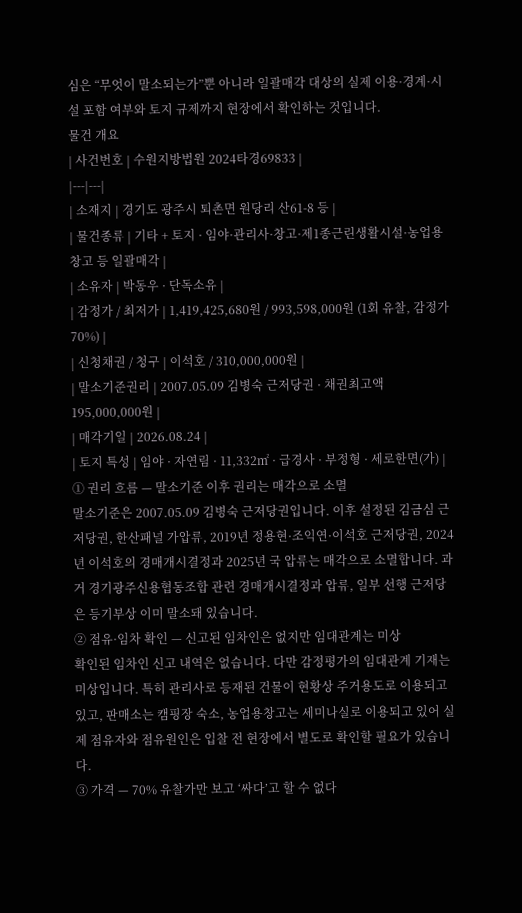심은 “무엇이 말소되는가”뿐 아니라 일괄매각 대상의 실제 이용·경계·시설 포함 여부와 토지 규제까지 현장에서 확인하는 것입니다.
물건 개요
| 사건번호 | 수원지방법원 2024타경69833 |
|---|---|
| 소재지 | 경기도 광주시 퇴촌면 원당리 산61-8 등 |
| 물건종류 | 기타 + 토지 · 임야·관리사·창고·제1종근린생활시설·농업용창고 등 일괄매각 |
| 소유자 | 박동우 · 단독소유 |
| 감정가 / 최저가 | 1,419,425,680원 / 993,598,000원 (1회 유찰, 감정가 70%) |
| 신청채권 / 청구 | 이석호 / 310,000,000원 |
| 말소기준권리 | 2007.05.09 김병숙 근저당권 · 채권최고액 195,000,000원 |
| 매각기일 | 2026.08.24 |
| 토지 특성 | 임야 · 자연림 · 11,332㎡ · 급경사 · 부정형 · 세로한면(가) |
① 권리 흐름 — 말소기준 이후 권리는 매각으로 소멸
말소기준은 2007.05.09 김병숙 근저당권입니다. 이후 설정된 김금심 근저당권, 한산패널 가압류, 2019년 정용현·조익연·이석호 근저당권, 2024년 이석호의 경매개시결정과 2025년 국 압류는 매각으로 소멸합니다. 과거 경기광주신용협동조합 관련 경매개시결정과 압류, 일부 선행 근저당은 등기부상 이미 말소돼 있습니다.
② 점유·임차 확인 — 신고된 임차인은 없지만 임대관계는 미상
확인된 임차인 신고 내역은 없습니다. 다만 감정평가의 임대관계 기재는 미상입니다. 특히 관리사로 등재된 건물이 현황상 주거용도로 이용되고 있고, 판매소는 캠핑장 숙소, 농업용창고는 세미나실로 이용되고 있어 실제 점유자와 점유원인은 입찰 전 현장에서 별도로 확인할 필요가 있습니다.
③ 가격 — 70% 유찰가만 보고 ‘싸다’고 할 수 없다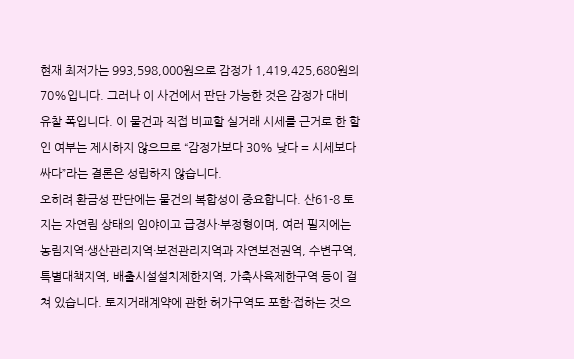현재 최저가는 993,598,000원으로 감정가 1,419,425,680원의 70%입니다. 그러나 이 사건에서 판단 가능한 것은 감정가 대비 유찰 폭입니다. 이 물건과 직접 비교할 실거래 시세를 근거로 한 할인 여부는 제시하지 않으므로 “감정가보다 30% 낮다 = 시세보다 싸다”라는 결론은 성립하지 않습니다.
오히려 환금성 판단에는 물건의 복합성이 중요합니다. 산61-8 토지는 자연림 상태의 임야이고 급경사·부정형이며, 여러 필지에는 농림지역·생산관리지역·보전관리지역과 자연보전권역, 수변구역, 특별대책지역, 배출시설설치제한지역, 가축사육제한구역 등이 걸쳐 있습니다. 토지거래계약에 관한 허가구역도 포함·접하는 것으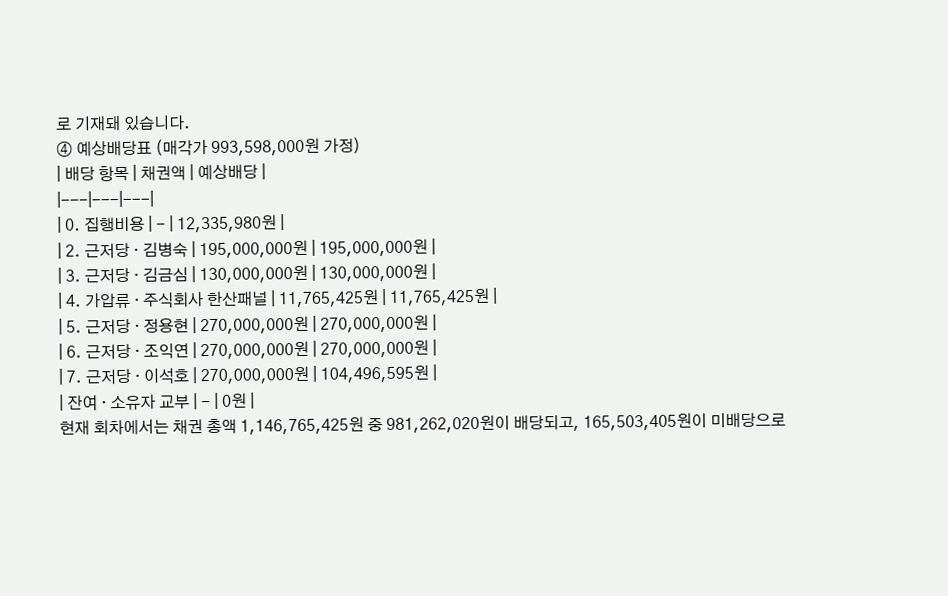로 기재돼 있습니다.
④ 예상배당표 (매각가 993,598,000원 가정)
| 배당 항목 | 채권액 | 예상배당 |
|---|---|---|
| 0. 집행비용 | - | 12,335,980원 |
| 2. 근저당 · 김병숙 | 195,000,000원 | 195,000,000원 |
| 3. 근저당 · 김금심 | 130,000,000원 | 130,000,000원 |
| 4. 가압류 · 주식회사 한산패널 | 11,765,425원 | 11,765,425원 |
| 5. 근저당 · 정용현 | 270,000,000원 | 270,000,000원 |
| 6. 근저당 · 조익연 | 270,000,000원 | 270,000,000원 |
| 7. 근저당 · 이석호 | 270,000,000원 | 104,496,595원 |
| 잔여 · 소유자 교부 | - | 0원 |
현재 회차에서는 채권 총액 1,146,765,425원 중 981,262,020원이 배당되고, 165,503,405원이 미배당으로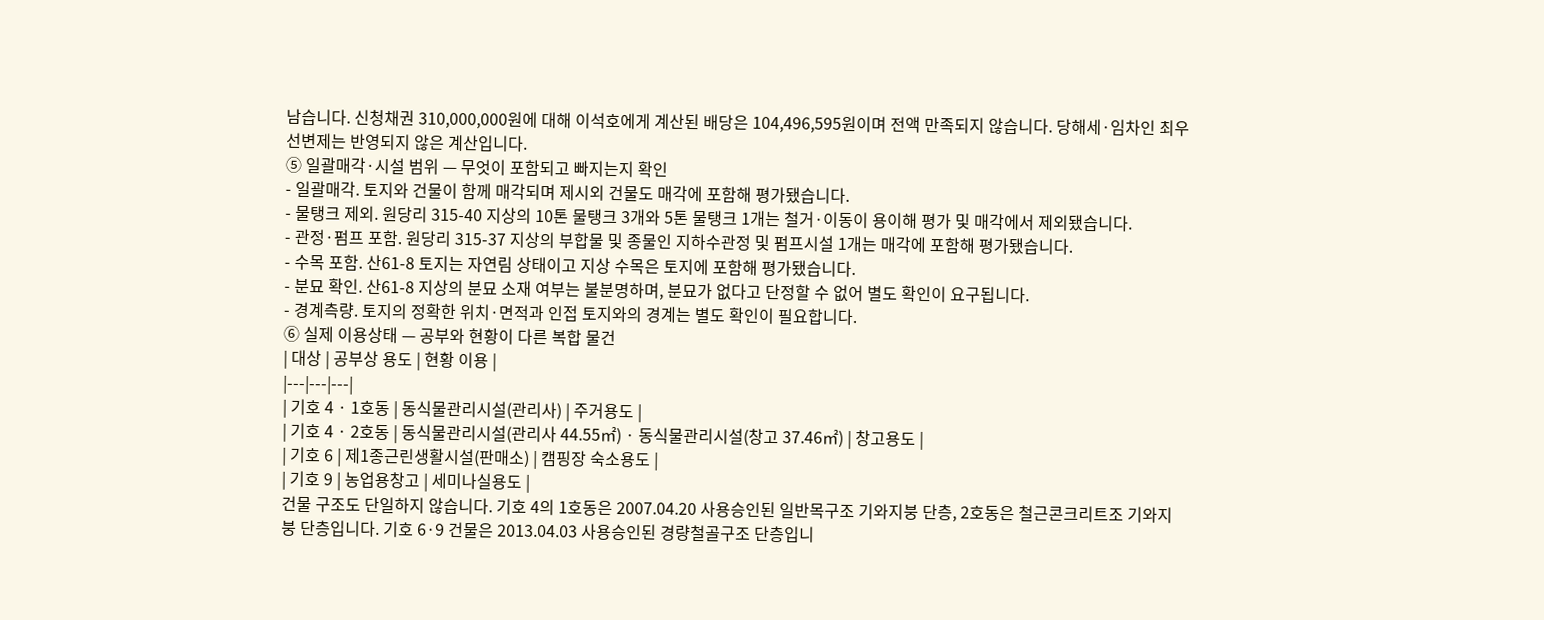남습니다. 신청채권 310,000,000원에 대해 이석호에게 계산된 배당은 104,496,595원이며 전액 만족되지 않습니다. 당해세·임차인 최우선변제는 반영되지 않은 계산입니다.
⑤ 일괄매각·시설 범위 — 무엇이 포함되고 빠지는지 확인
- 일괄매각. 토지와 건물이 함께 매각되며 제시외 건물도 매각에 포함해 평가됐습니다.
- 물탱크 제외. 원당리 315-40 지상의 10톤 물탱크 3개와 5톤 물탱크 1개는 철거·이동이 용이해 평가 및 매각에서 제외됐습니다.
- 관정·펌프 포함. 원당리 315-37 지상의 부합물 및 종물인 지하수관정 및 펌프시설 1개는 매각에 포함해 평가됐습니다.
- 수목 포함. 산61-8 토지는 자연림 상태이고 지상 수목은 토지에 포함해 평가됐습니다.
- 분묘 확인. 산61-8 지상의 분묘 소재 여부는 불분명하며, 분묘가 없다고 단정할 수 없어 별도 확인이 요구됩니다.
- 경계측량. 토지의 정확한 위치·면적과 인접 토지와의 경계는 별도 확인이 필요합니다.
⑥ 실제 이용상태 — 공부와 현황이 다른 복합 물건
| 대상 | 공부상 용도 | 현황 이용 |
|---|---|---|
| 기호 4 · 1호동 | 동식물관리시설(관리사) | 주거용도 |
| 기호 4 · 2호동 | 동식물관리시설(관리사 44.55㎡) · 동식물관리시설(창고 37.46㎡) | 창고용도 |
| 기호 6 | 제1종근린생활시설(판매소) | 캠핑장 숙소용도 |
| 기호 9 | 농업용창고 | 세미나실용도 |
건물 구조도 단일하지 않습니다. 기호 4의 1호동은 2007.04.20 사용승인된 일반목구조 기와지붕 단층, 2호동은 철근콘크리트조 기와지붕 단층입니다. 기호 6·9 건물은 2013.04.03 사용승인된 경량철골구조 단층입니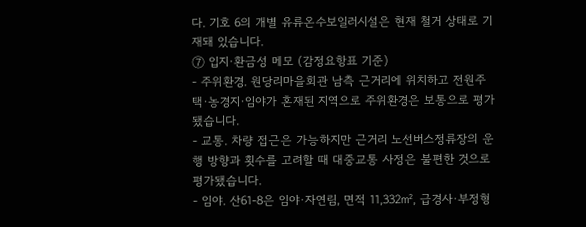다. 기호 6의 개별 유류온수보일러시설은 현재 철거 상태로 기재돼 있습니다.
⑦ 입지·환금성 메모 (감정요항표 기준)
- 주위환경. 원당리마을회관 남측 근거리에 위치하고 전원주택·농경지·임야가 혼재된 지역으로 주위환경은 보통으로 평가됐습니다.
- 교통. 차량 접근은 가능하지만 근거리 노선버스정류장의 운행 방향과 횟수를 고려할 때 대중교통 사정은 불편한 것으로 평가됐습니다.
- 임야. 산61-8은 임야·자연림, 면적 11,332㎡, 급경사·부정형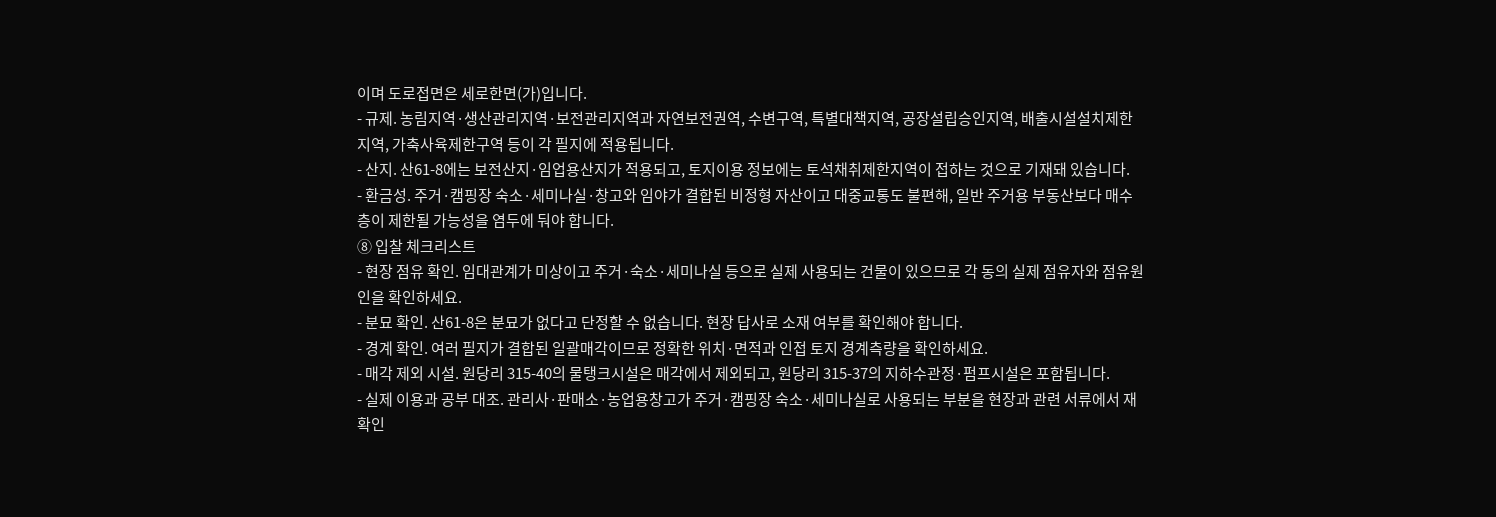이며 도로접면은 세로한면(가)입니다.
- 규제. 농림지역·생산관리지역·보전관리지역과 자연보전권역, 수변구역, 특별대책지역, 공장설립승인지역, 배출시설설치제한지역, 가축사육제한구역 등이 각 필지에 적용됩니다.
- 산지. 산61-8에는 보전산지·임업용산지가 적용되고, 토지이용 정보에는 토석채취제한지역이 접하는 것으로 기재돼 있습니다.
- 환금성. 주거·캠핑장 숙소·세미나실·창고와 임야가 결합된 비정형 자산이고 대중교통도 불편해, 일반 주거용 부동산보다 매수층이 제한될 가능성을 염두에 둬야 합니다.
⑧ 입찰 체크리스트
- 현장 점유 확인. 임대관계가 미상이고 주거·숙소·세미나실 등으로 실제 사용되는 건물이 있으므로 각 동의 실제 점유자와 점유원인을 확인하세요.
- 분묘 확인. 산61-8은 분묘가 없다고 단정할 수 없습니다. 현장 답사로 소재 여부를 확인해야 합니다.
- 경계 확인. 여러 필지가 결합된 일괄매각이므로 정확한 위치·면적과 인접 토지 경계측량을 확인하세요.
- 매각 제외 시설. 원당리 315-40의 물탱크시설은 매각에서 제외되고, 원당리 315-37의 지하수관정·펌프시설은 포함됩니다.
- 실제 이용과 공부 대조. 관리사·판매소·농업용창고가 주거·캠핑장 숙소·세미나실로 사용되는 부분을 현장과 관련 서류에서 재확인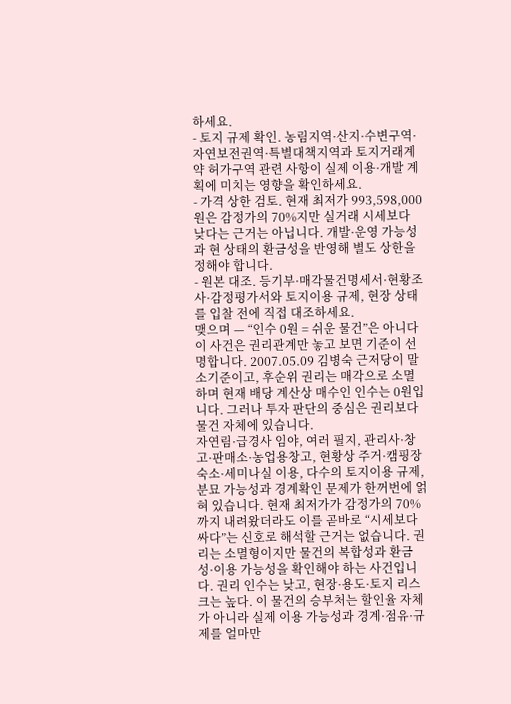하세요.
- 토지 규제 확인. 농림지역·산지·수변구역·자연보전권역·특별대책지역과 토지거래계약 허가구역 관련 사항이 실제 이용·개발 계획에 미치는 영향을 확인하세요.
- 가격 상한 검토. 현재 최저가 993,598,000원은 감정가의 70%지만 실거래 시세보다 낮다는 근거는 아닙니다. 개발·운영 가능성과 현 상태의 환금성을 반영해 별도 상한을 정해야 합니다.
- 원본 대조. 등기부·매각물건명세서·현황조사·감정평가서와 토지이용 규제, 현장 상태를 입찰 전에 직접 대조하세요.
맺으며 — “인수 0원 = 쉬운 물건”은 아니다
이 사건은 권리관계만 놓고 보면 기준이 선명합니다. 2007.05.09 김병숙 근저당이 말소기준이고, 후순위 권리는 매각으로 소멸하며 현재 배당 계산상 매수인 인수는 0원입니다. 그러나 투자 판단의 중심은 권리보다 물건 자체에 있습니다.
자연림·급경사 임야, 여러 필지, 관리사·창고·판매소·농업용창고, 현황상 주거·캠핑장 숙소·세미나실 이용, 다수의 토지이용 규제, 분묘 가능성과 경계확인 문제가 한꺼번에 얽혀 있습니다. 현재 최저가가 감정가의 70%까지 내려왔더라도 이를 곧바로 “시세보다 싸다”는 신호로 해석할 근거는 없습니다. 권리는 소멸형이지만 물건의 복합성과 환금성·이용 가능성을 확인해야 하는 사건입니다. 권리 인수는 낮고, 현장·용도·토지 리스크는 높다. 이 물건의 승부처는 할인율 자체가 아니라 실제 이용 가능성과 경계·점유·규제를 얼마만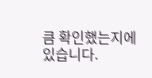큼 확인했는지에 있습니다.